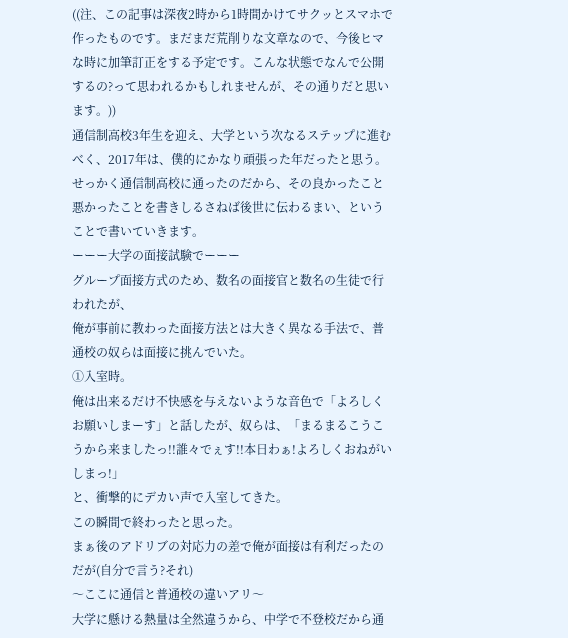((注、この記事は深夜2時から1時間かけてサクッとスマホで作ったものです。まだまだ荒削りな文章なので、今後ヒマな時に加筆訂正をする予定です。こんな状態でなんで公開するの?って思われるかもしれませんが、その通りだと思います。))
通信制高校3年生を迎え、大学という次なるステップに進むべく、2017年は、僕的にかなり頑張った年だったと思う。
せっかく通信制高校に通ったのだから、その良かったこと悪かったことを書きしるさねば後世に伝わるまい、ということで書いていきます。
ーーー大学の面接試験でーーー
グループ面接方式のため、数名の面接官と数名の生徒で行われたが、
俺が事前に教わった面接方法とは大きく異なる手法で、普通校の奴らは面接に挑んでいた。
①入室時。
俺は出来るだけ不快感を与えないような音色で「よろしくお願いしまーす」と話したが、奴らは、「まるまるこうこうから来ましたっ!!誰々でぇす!!本日わぁ!よろしくおねがいしまっ!」
と、衝撃的にデカい声で入室してきた。
この瞬間で終わったと思った。
まぁ後のアドリブの対応力の差で俺が面接は有利だったのだが(自分で言う?それ)
〜ここに通信と普通校の違いアリ〜
大学に懸ける熱量は全然違うから、中学で不登校だから通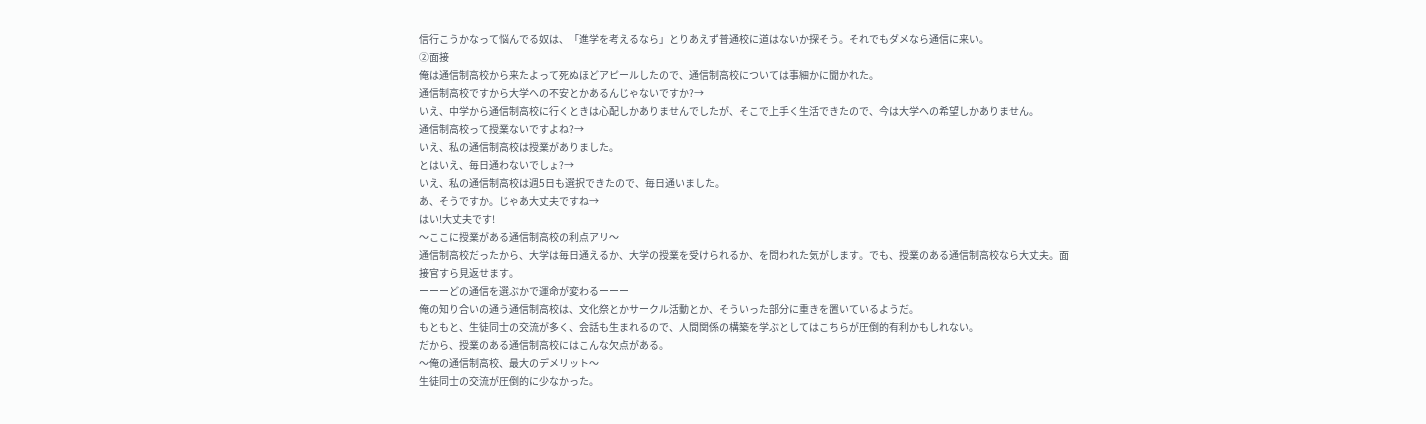信行こうかなって悩んでる奴は、「進学を考えるなら」とりあえず普通校に道はないか探そう。それでもダメなら通信に来い。
②面接
俺は通信制高校から来たよって死ぬほどアピールしたので、通信制高校については事細かに聞かれた。
通信制高校ですから大学への不安とかあるんじゃないですか?→
いえ、中学から通信制高校に行くときは心配しかありませんでしたが、そこで上手く生活できたので、今は大学への希望しかありません。
通信制高校って授業ないですよね?→
いえ、私の通信制高校は授業がありました。
とはいえ、毎日通わないでしょ?→
いえ、私の通信制高校は週5日も選択できたので、毎日通いました。
あ、そうですか。じゃあ大丈夫ですね→
はい!大丈夫です!
〜ここに授業がある通信制高校の利点アリ〜
通信制高校だったから、大学は毎日通えるか、大学の授業を受けられるか、を問われた気がします。でも、授業のある通信制高校なら大丈夫。面接官すら見返せます。
ーーーどの通信を選ぶかで運命が変わるーーー
俺の知り合いの通う通信制高校は、文化祭とかサークル活動とか、そういった部分に重きを置いているようだ。
もともと、生徒同士の交流が多く、会話も生まれるので、人間関係の構築を学ぶとしてはこちらが圧倒的有利かもしれない。
だから、授業のある通信制高校にはこんな欠点がある。
〜俺の通信制高校、最大のデメリット〜
生徒同士の交流が圧倒的に少なかった。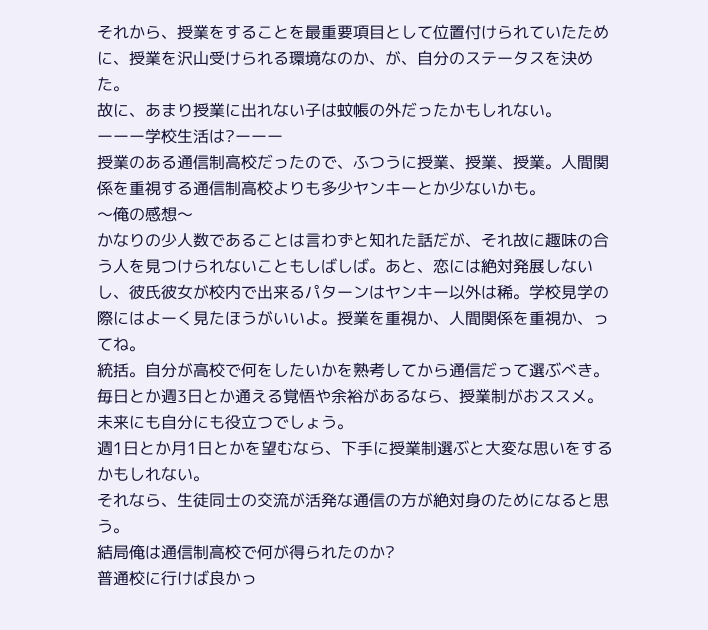それから、授業をすることを最重要項目として位置付けられていたために、授業を沢山受けられる環境なのか、が、自分のステータスを決めた。
故に、あまり授業に出れない子は蚊帳の外だったかもしれない。
ーーー学校生活は?ーーー
授業のある通信制高校だったので、ふつうに授業、授業、授業。人間関係を重視する通信制高校よりも多少ヤンキーとか少ないかも。
〜俺の感想〜
かなりの少人数であることは言わずと知れた話だが、それ故に趣味の合う人を見つけられないこともしばしば。あと、恋には絶対発展しないし、彼氏彼女が校内で出来るパターンはヤンキー以外は稀。学校見学の際にはよーく見たほうがいいよ。授業を重視か、人間関係を重視か、ってね。
統括。自分が高校で何をしたいかを熟考してから通信だって選ぶべき。
毎日とか週3日とか通える覚悟や余裕があるなら、授業制がおススメ。未来にも自分にも役立つでしょう。
週1日とか月1日とかを望むなら、下手に授業制選ぶと大変な思いをするかもしれない。
それなら、生徒同士の交流が活発な通信の方が絶対身のためになると思う。
結局俺は通信制高校で何が得られたのか?
普通校に行けば良かっ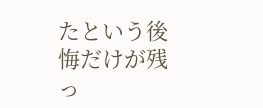たという後悔だけが残っ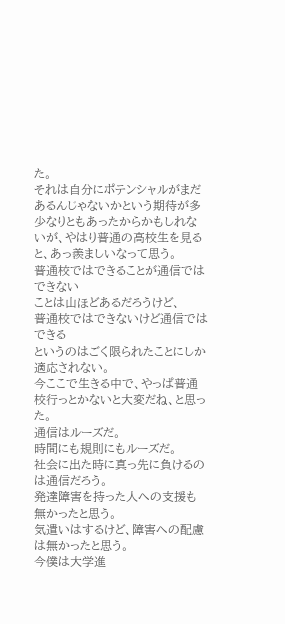た。
それは自分にポテンシャルがまだあるんじゃないかという期待が多少なりともあったからかもしれないが、やはり普通の高校生を見ると、あっ羨ましいなって思う。
普通校ではできることが通信ではできない
ことは山ほどあるだろうけど、
普通校ではできないけど通信ではできる
というのはごく限られたことにしか適応されない。
今ここで生きる中で、やっぱ普通校行っとかないと大変だね、と思った。
通信はルーズだ。
時間にも規則にもルーズだ。
社会に出た時に真っ先に負けるのは通信だろう。
発達障害を持った人への支援も無かったと思う。
気遣いはするけど、障害への配慮は無かったと思う。
今僕は大学進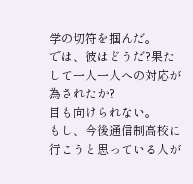学の切符を掴んだ。
では、彼はどうだ?果たして一人一人への対応が為されたか?
目も向けられない。
もし、今後通信制高校に行こうと思っている人が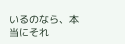いるのなら、本当にそれ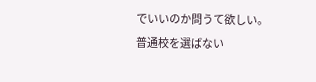でいいのか問うて欲しい。
普通校を選ばない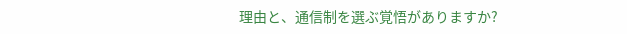理由と、通信制を選ぶ覚悟がありますか?